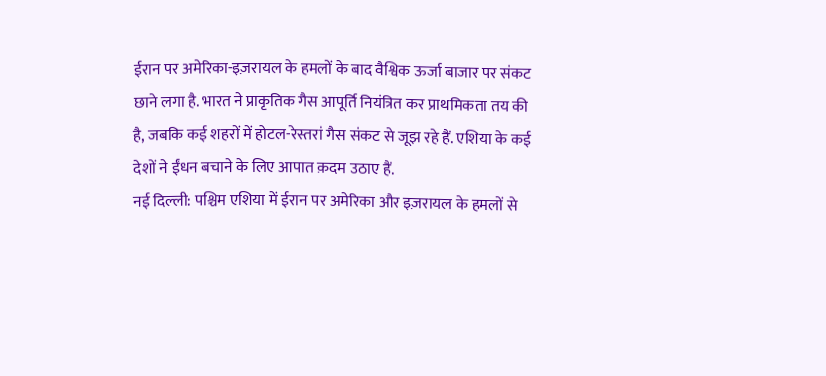ईरान पर अमेरिका-इज़रायल के हमलों के बाद वैश्विक ऊर्जा बाजार पर संकट छाने लगा है. भारत ने प्राकृतिक गैस आपूर्ति नियंत्रित कर प्राथमिकता तय की है, जबकि कई शहरों में होटल-रेस्तरां गैस संकट से जूझ रहे हैं. एशिया के कई देशों ने ईंधन बचाने के लिए आपात क़दम उठाए हैं.
नई दिल्ली: पश्चिम एशिया में ईरान पर अमेरिका और इज़रायल के हमलों से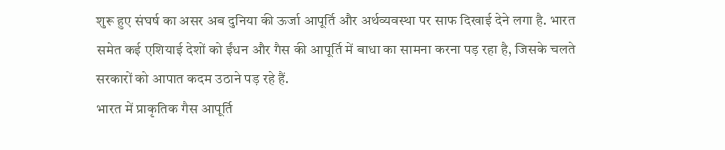शुरू हुए संघर्ष का असर अब दुनिया की ऊर्जा आपूर्ति और अर्थव्यवस्था पर साफ दिखाई देने लगा है. भारत समेत कई एशियाई देशों को ईंधन और गैस की आपूर्ति में बाधा का सामना करना पड़ रहा है, जिसके चलते सरकारों को आपात कदम उठाने पड़ रहे हैं.
भारत में प्राकृतिक गैस आपूर्ति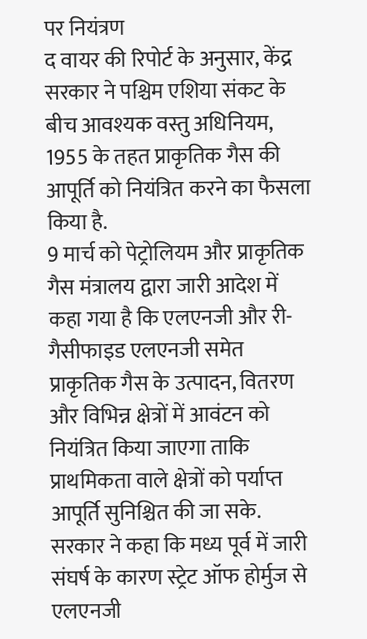पर नियंत्रण
द वायर की रिपोर्ट के अनुसार, केंद्र सरकार ने पश्चिम एशिया संकट के बीच आवश्यक वस्तु अधिनियम, 1955 के तहत प्राकृतिक गैस की आपूर्ति को नियंत्रित करने का फैसला किया है.
9 मार्च को पेट्रोलियम और प्राकृतिक गैस मंत्रालय द्वारा जारी आदेश में कहा गया है कि एलएनजी और री-गैसीफाइड एलएनजी समेत प्राकृतिक गैस के उत्पादन, वितरण और विभिन्न क्षेत्रों में आवंटन को नियंत्रित किया जाएगा ताकि प्राथमिकता वाले क्षेत्रों को पर्याप्त आपूर्ति सुनिश्चित की जा सके.
सरकार ने कहा कि मध्य पूर्व में जारी संघर्ष के कारण स्ट्रेट ऑफ होर्मुज से एलएनजी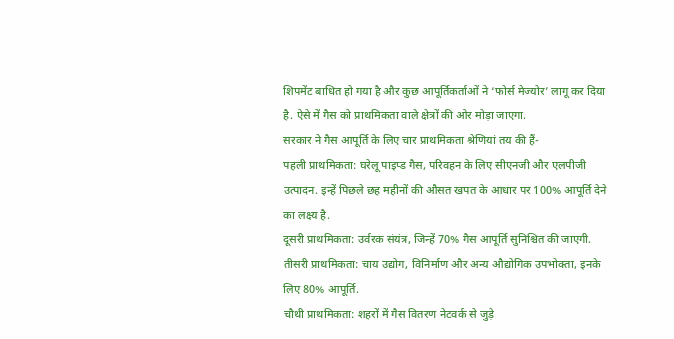शिपमेंट बाधित हो गया है और कुछ आपूर्तिकर्ताओं ने ‘फोर्स मेज्योर’ लागू कर दिया है. ऐसे में गैस को प्राथमिकता वाले क्षेत्रों की ओर मोड़ा जाएगा.
सरकार ने गैस आपूर्ति के लिए चार प्राथमिकता श्रेणियां तय की हैं-
पहली प्राथमिकता: घरेलू पाइप्ड गैस, परिवहन के लिए सीएनजी और एलपीजी उत्पादन. इन्हें पिछले छह महीनों की औसत खपत के आधार पर 100% आपूर्ति देने का लक्ष्य है.
दूसरी प्राथमिकता: उर्वरक संयंत्र, जिन्हें 70% गैस आपूर्ति सुनिश्चित की जाएगी.
तीसरी प्राथमिकता: चाय उद्योग, विनिर्माण और अन्य औद्योगिक उपभोक्ता, इनके लिए 80% आपूर्ति.
चौथी प्राथमिकता: शहरों में गैस वितरण नेटवर्क से जुड़े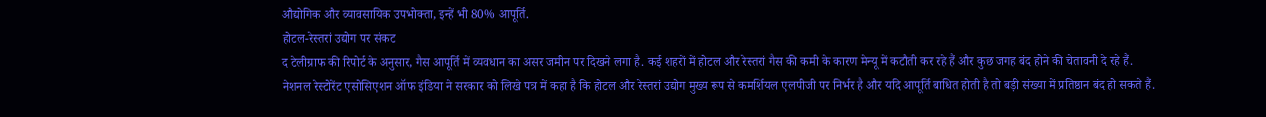औद्योगिक और व्यावसायिक उपभोक्ता, इन्हें भी 80% आपूर्ति.
होटल-रेस्तरां उद्योग पर संकट
द टेलीग्राफ की रिपोर्ट के अनुसार, गैस आपूर्ति में व्यवधान का असर जमीन पर दिखने लगा है. कई शहरों में होटल और रेस्तरां गैस की कमी के कारण मेन्यू में कटौती कर रहे हैं और कुछ जगह बंद होने की चेतावनी दे रहे हैं.
नेशनल रेस्टोरेंट एसोसिएशन ऑफ इंडिया ने सरकार को लिखे पत्र में कहा है कि होटल और रेस्तरां उद्योग मुख्य रूप से कमर्शियल एलपीजी पर निर्भर है और यदि आपूर्ति बाधित होती है तो बड़ी संख्या में प्रतिष्ठान बंद हो सकते हैं.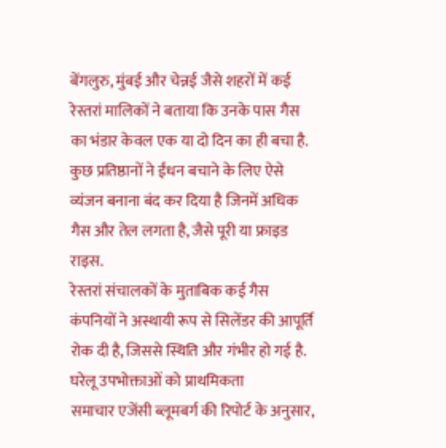बेंगलुरु, मुंबई और चेन्नई जैसे शहरों में कई रेस्तरां मालिकों ने बताया कि उनके पास गैस का भंडार केवल एक या दो दिन का ही बचा है. कुछ प्रतिष्ठानों ने ईंधन बचाने के लिए ऐसे व्यंजन बनाना बंद कर दिया है जिनमें अधिक गैस और तेल लगता है, जैसे पूरी या फ्राइड राइस.
रेस्तरां संचालकों के मुताबिक कई गैस कंपनियों ने अस्थायी रूप से सिलेंडर की आपूर्ति रोक दी है, जिससे स्थिति और गंभीर हो गई है.
घरेलू उपभोक्ताओं को प्राथमिकता
समाचार एजेंसी ब्लूमबर्ग की रिपोर्ट के अनुसार,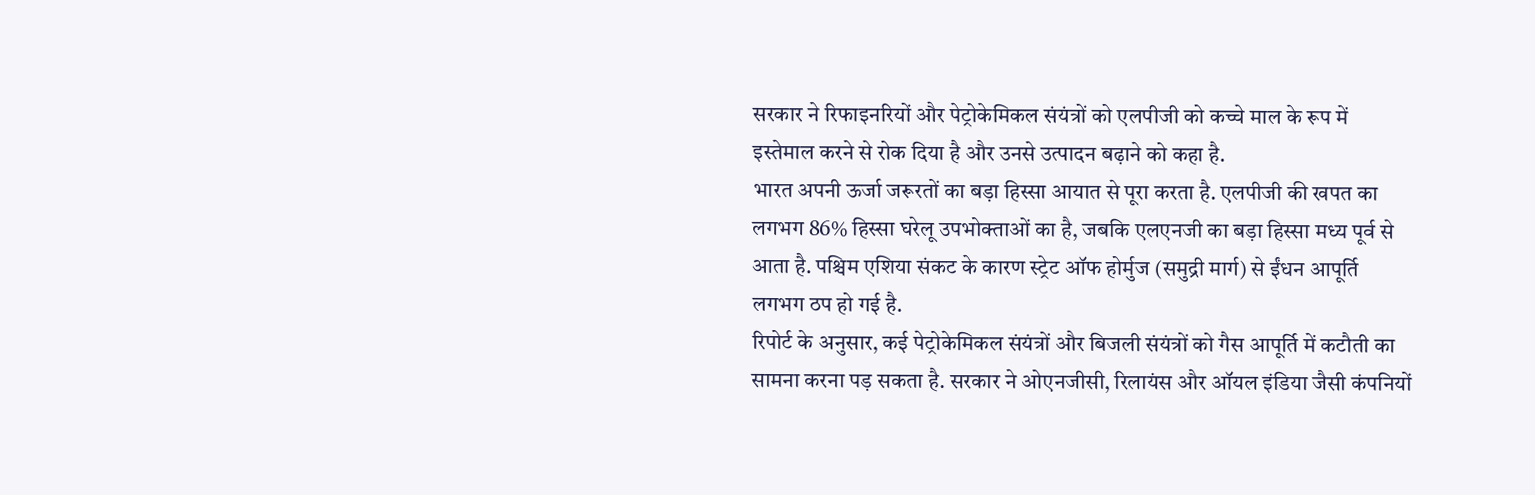सरकार ने रिफाइनरियों और पेट्रोकेमिकल संयंत्रों को एलपीजी को कच्चे माल के रूप में इस्तेमाल करने से रोक दिया है और उनसे उत्पादन बढ़ाने को कहा है.
भारत अपनी ऊर्जा जरूरतों का बड़ा हिस्सा आयात से पूरा करता है. एलपीजी की खपत का लगभग 86% हिस्सा घरेलू उपभोक्ताओं का है, जबकि एलएनजी का बड़ा हिस्सा मध्य पूर्व से आता है. पश्चिम एशिया संकट के कारण स्ट्रेट ऑफ होर्मुज (समुद्री मार्ग) से ईंधन आपूर्ति लगभग ठप हो गई है.
रिपोर्ट के अनुसार, कई पेट्रोकेमिकल संयंत्रों और बिजली संयंत्रों को गैस आपूर्ति में कटौती का सामना करना पड़ सकता है. सरकार ने ओएनजीसी, रिलायंस और ऑयल इंडिया जैसी कंपनियों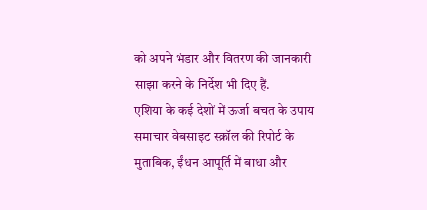को अपने भंडार और वितरण की जानकारी साझा करने के निर्देश भी दिए हैं.
एशिया के कई देशों में ऊर्जा बचत के उपाय
समाचार वेबसाइट स्क्रॉल की रिपोर्ट के मुताबिक, ईंधन आपूर्ति में बाधा और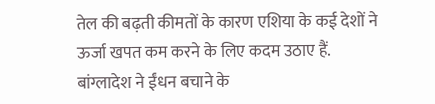तेल की बढ़ती कीमतों के कारण एशिया के कई देशों ने ऊर्जा खपत कम करने के लिए कदम उठाए हैं.
बांग्लादेश ने ईंधन बचाने के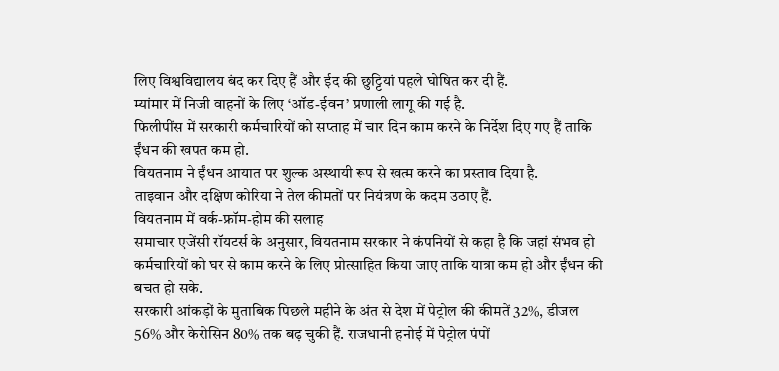लिए विश्वविद्यालय बंद कर दिए हैं और ईद की छुट्टियां पहले घोषित कर दी हैं.
म्यांमार में निजी वाहनों के लिए ‘ऑड-ईवन’ प्रणाली लागू की गई है.
फिलीपींस में सरकारी कर्मचारियों को सप्ताह में चार दिन काम करने के निर्देश दिए गए हैं ताकि ईंधन की खपत कम हो.
वियतनाम ने ईंधन आयात पर शुल्क अस्थायी रूप से खत्म करने का प्रस्ताव दिया है.
ताइवान और दक्षिण कोरिया ने तेल कीमतों पर नियंत्रण के कदम उठाए हैं.
वियतनाम में वर्क-फ्रॉम-होम की सलाह
समाचार एजेंसी रॉयटर्स के अनुसार, वियतनाम सरकार ने कंपनियों से कहा है कि जहां संभव हो कर्मचारियों को घर से काम करने के लिए प्रोत्साहित किया जाए ताकि यात्रा कम हो और ईंधन की बचत हो सके.
सरकारी आंकड़ों के मुताबिक पिछले महीने के अंत से देश में पेट्रोल की कीमतें 32%, डीजल 56% और केरोसिन 80% तक बढ़ चुकी हैं. राजधानी हनोई में पेट्रोल पंपों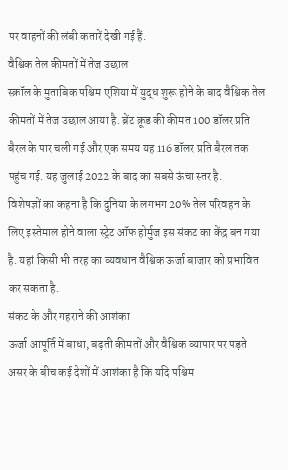पर वाहनों की लंबी कतारें देखी गई हैं.
वैश्विक तेल कीमतों में तेज उछाल
स्क्रॉल के मुताबिक पश्चिम एशिया में युद्ध शुरू होने के बाद वैश्विक तेल कीमतों में तेज उछाल आया है. ब्रेंट क्रूड की कीमत 100 डॉलर प्रति बैरल के पार चली गई और एक समय यह 116 डॉलर प्रति बैरल तक पहुंच गई. यह जुलाई 2022 के बाद का सबसे ऊंचा स्तर है.
विशेषज्ञों का कहना है कि दुनिया के लगभग 20% तेल परिवहन के लिए इस्तेमाल होने वाला स्ट्रेट ऑफ होर्मुज इस संकट का केंद्र बन गया है. यहां किसी भी तरह का व्यवधान वैश्विक ऊर्जा बाजार को प्रभावित कर सकता है.
संकट के और गहराने की आशंका
ऊर्जा आपूर्ति में बाधा, बढ़ती कीमतों और वैश्विक व्यापार पर पड़ते असर के बीच कई देशों में आशंका है कि यदि पश्चिम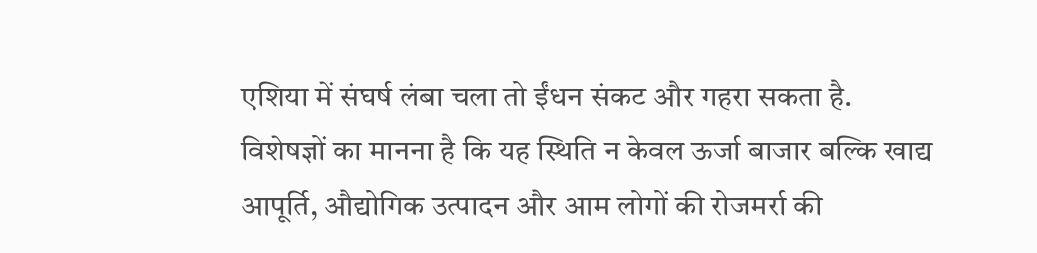एशिया में संघर्ष लंबा चला तो ईंधन संकट और गहरा सकता है.
विशेषज्ञों का मानना है कि यह स्थिति न केवल ऊर्जा बाजार बल्कि खाद्य आपूर्ति, औद्योगिक उत्पादन और आम लोगों की रोजमर्रा की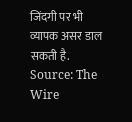जिंदगी पर भी व्यापक असर डाल सकती है.
Source: The Wire